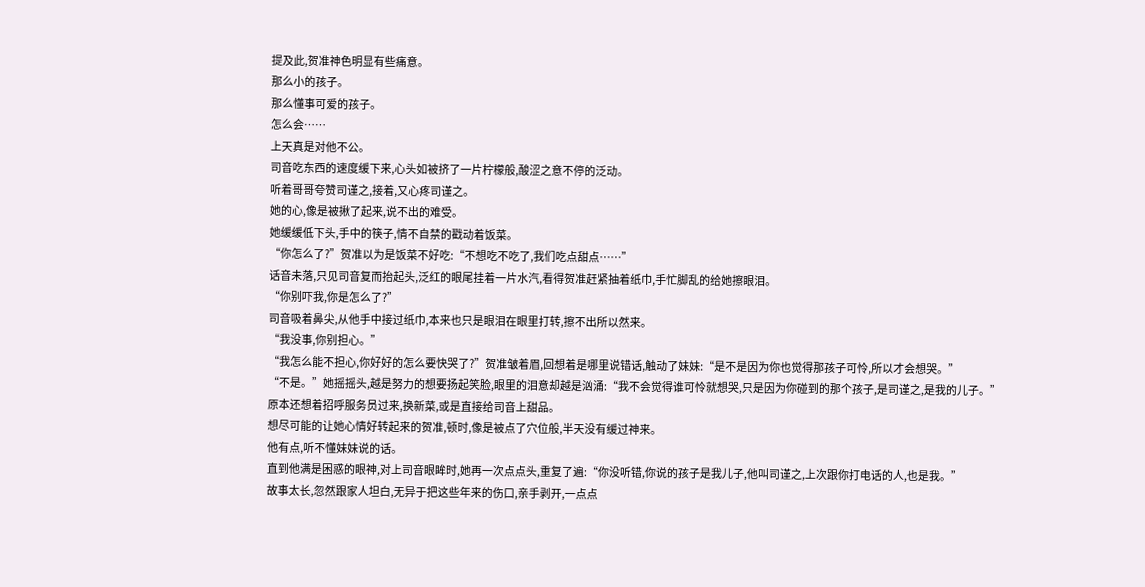提及此,贺准神色明显有些痛意。
那么小的孩子。
那么懂事可爱的孩子。
怎么会……
上天真是对他不公。
司音吃东西的速度缓下来,心头如被挤了一片柠檬般,酸涩之意不停的泛动。
听着哥哥夸赞司谨之,接着,又心疼司谨之。
她的心,像是被揪了起来,说不出的难受。
她缓缓低下头,手中的筷子,情不自禁的戳动着饭菜。
“你怎么了?”贺准以为是饭菜不好吃:“不想吃不吃了,我们吃点甜点……”
话音未落,只见司音复而抬起头,泛红的眼尾挂着一片水汽,看得贺准赶紧抽着纸巾,手忙脚乱的给她擦眼泪。
“你别吓我,你是怎么了?”
司音吸着鼻尖,从他手中接过纸巾,本来也只是眼泪在眼里打转,擦不出所以然来。
“我没事,你别担心。”
“我怎么能不担心,你好好的怎么要快哭了?”贺准皱着眉,回想着是哪里说错话,触动了妹妹:“是不是因为你也觉得那孩子可怜,所以才会想哭。”
“不是。”她摇摇头,越是努力的想要扬起笑脸,眼里的泪意却越是汹涌:“我不会觉得谁可怜就想哭,只是因为你碰到的那个孩子,是司谨之,是我的儿子。”
原本还想着招呼服务员过来,换新菜,或是直接给司音上甜品。
想尽可能的让她心情好转起来的贺准,顿时,像是被点了穴位般,半天没有缓过神来。
他有点,听不懂妹妹说的话。
直到他满是困惑的眼神,对上司音眼眸时,她再一次点点头,重复了遍:“你没听错,你说的孩子是我儿子,他叫司谨之,上次跟你打电话的人,也是我。”
故事太长,忽然跟家人坦白,无异于把这些年来的伤口,亲手剥开,一点点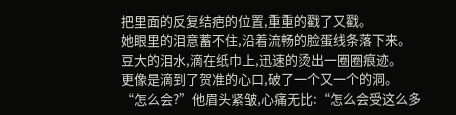把里面的反复结疤的位置,重重的戳了又戳。
她眼里的泪意蓄不住,沿着流畅的脸蛋线条落下来。
豆大的泪水,滴在纸巾上,迅速的烫出一圈圈痕迹。
更像是滴到了贺准的心口,破了一个又一个的洞。
“怎么会?”他眉头紧皱,心痛无比:“怎么会受这么多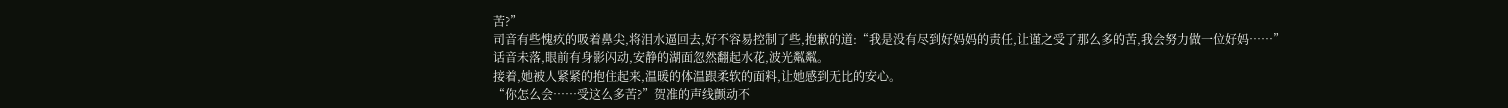苦?”
司音有些愧疚的吸着鼻尖,将泪水逼回去,好不容易控制了些,抱歉的道:“我是没有尽到好妈妈的责任,让谨之受了那么多的苦,我会努力做一位好妈……”
话音未落,眼前有身影闪动,安静的湖面忽然翻起水花,波光粼粼。
接着,她被人紧紧的抱住起来,温暖的体温跟柔软的面料,让她感到无比的安心。
“你怎么会……受这么多苦?”贺准的声线颤动不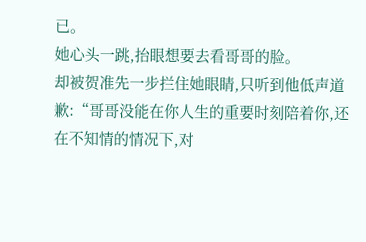已。
她心头一跳,抬眼想要去看哥哥的脸。
却被贺准先一步拦住她眼睛,只听到他低声道歉:“哥哥没能在你人生的重要时刻陪着你,还在不知情的情况下,对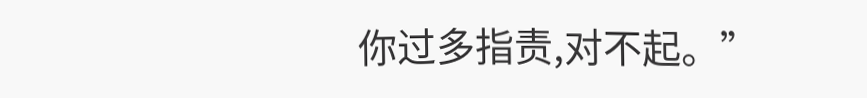你过多指责,对不起。”